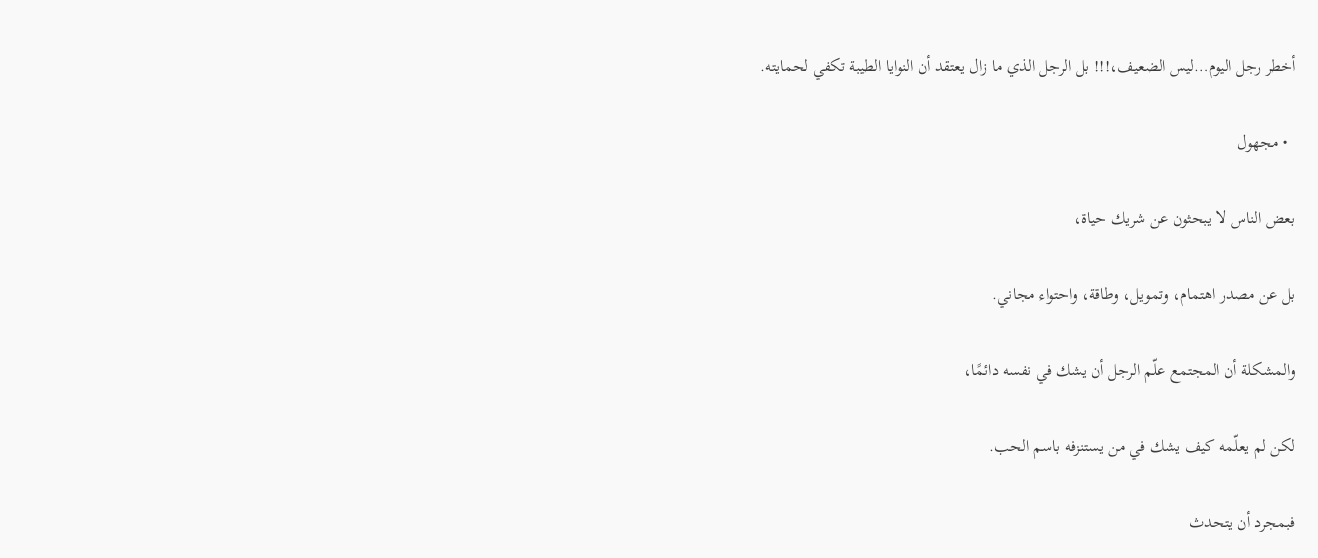أخطر رجل اليوم…ليس الضعيف،!!! بل الرجل الذي ما زال يعتقد أن النوايا الطيبة تكفي لحمايته.

  • مجهول

بعض الناس لا يبحثون عن شريك حياة،

بل عن مصدر اهتمام، وتمويل، وطاقة، واحتواء مجاني.

والمشكلة أن المجتمع علّم الرجل أن يشك في نفسه دائمًا،

لكن لم يعلّمه كيف يشك في من يستنزفه باسم الحب.

فبمجرد أن يتحدث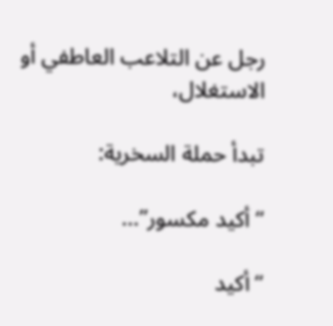رجل عن التلاعب العاطفي أو الاستغلال،

تبدأ حملة السخرية:

“أكيد مكسور”…

“أكيد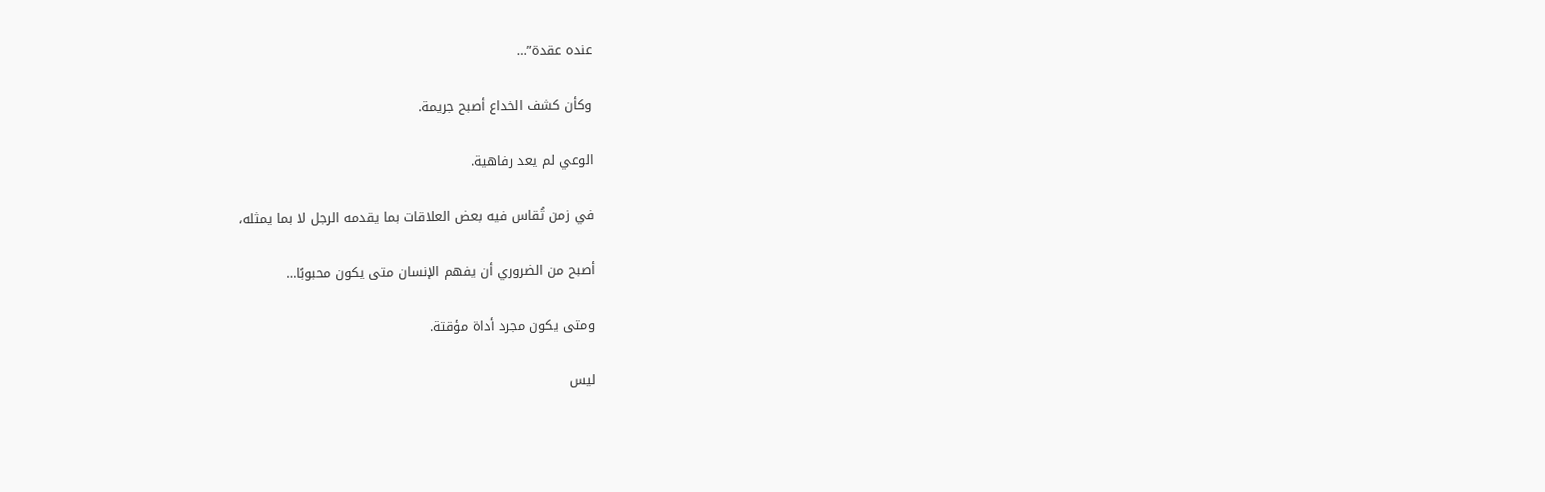عنده عقدة”…

وكأن كشف الخداع أصبح جريمة.

الوعي لم يعد رفاهية.

في زمن تُقاس فيه بعض العلاقات بما يقدمه الرجل لا بما يمثله،

أصبح من الضروري أن يفهم الإنسان متى يكون محبوبًا…

ومتى يكون مجرد أداة مؤقتة.

ليس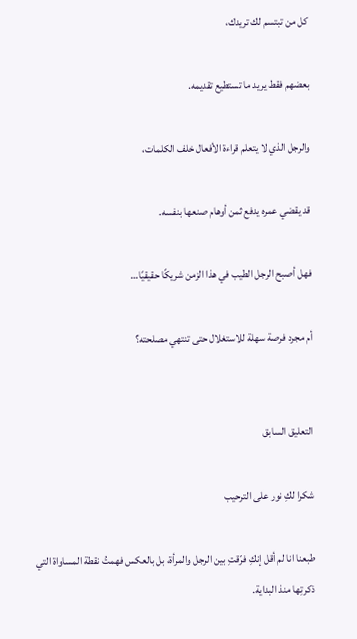كل من تبتسم لك تريدك،

بعضهم فقط يريد ما تستطيع تقديمه.

والرجل الذي لا يتعلم قراءة الأفعال خلف الكلمات،

قد يقضي عمره يدفع ثمن أوهام صنعها بنفسه.

فهل أصبح الرجل الطيب في هذا الزمن شريكًا حقيقيًا…

أم مجرد فرصة سهلة للاستغلال حتى تنتهي مصلحته؟


التعليق السابق

شكرا لكِ نور على الترحيب

طبعنا انا لم أقل إنكِ فرّقتِ بين الرجل والمرأة، بل بالعكس فهمتُ نقطة المساواة التي ذكرتِها منذ البداية.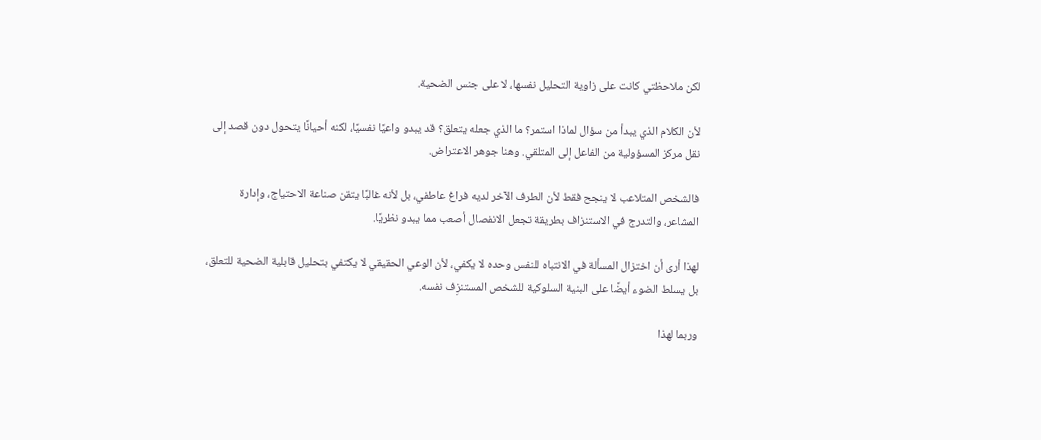لكن ملاحظتي كانت على زاوية التحليل نفسها، لا على جنس الضحية.

لأن الكلام الذي يبدأ من سؤال لماذا استمر؟ ما الذي جعله يتعلق؟ قد يبدو واعيًا نفسيًا، لكنه أحيانًا يتحول دون قصد إلى نقل مركز المسؤولية من الفاعل إلى المتلقي. وهنا جوهر الاعتراض.

فالشخص المتلاعب لا ينجح فقط لأن الطرف الآخر لديه فراغ عاطفي، بل لأنه غالبًا يتقن صناعة الاحتياج، وإدارة المشاعر، والتدرج في الاستنزاف بطريقة تجعل الانفصال أصعب مما يبدو نظريًا.

لهذا أرى أن اختزال المسألة في الانتباه للنفس وحده لا يكفي، لأن الوعي الحقيقي لا يكتفي بتحليل قابلية الضحية للتعلق، بل يسلط الضوء أيضًا على البنية السلوكية للشخص المستنزِف نفسه.

وربما لهذا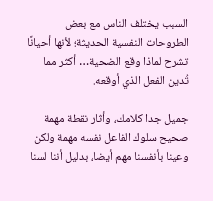السبب يختلف الناس مع بعض الطروحات النفسية الحديثة؛ لأنها أحيانًا تشرح لماذا وقع الضحية… أكثر مما تُدين الفعل الذي أوقعه.

جميل جدا كلامك، وأثار نقطة مهمة صحيح سلوك الفاعل نفسه مهمة ولكن وعينا بأنفسنا مهم أيضا، بدليل أننا لسنا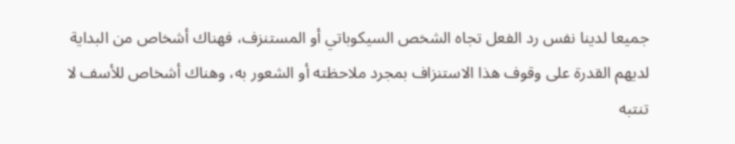جميعا لدينا نفس رد الفعل تجاه الشخص السيكوباتي أو المستنزف، فهناك أشخاص من البداية لديهم القدرة على وقوف هذا الاستنزاف بمجرد ملاحظته أو الشعور به، وهناك أشخاص للأسف لا تنتبه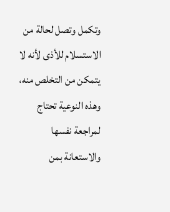وتكمل وتصل لحالة من الاستسلام للأذى لأنه لا يتمكن من التخلص منه، وهذه النوعية تحتاج لمراجعة نفسها والاستعانة بمن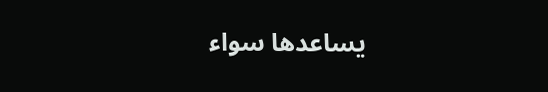يساعدها سواء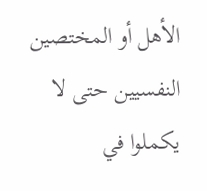الأهل أو المختصين النفسيين حتى لا يكملوا في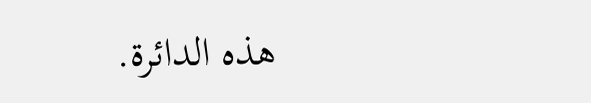هذه الدائرة.